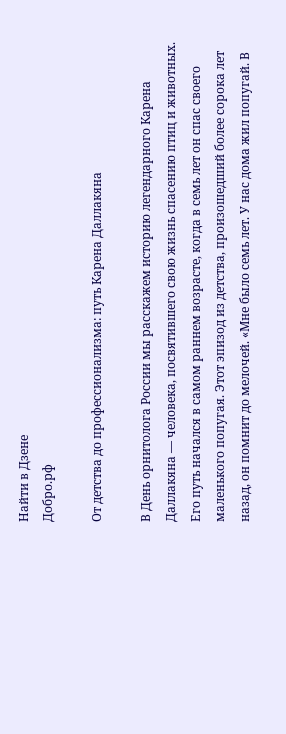Найти в Дзене
Добро.рф

От детства до профессионализма: путь Карена Даллакяна

В День орнитолога России мы расскажем историю легендарного Карена Даллакяна — человека, посвятившего свою жизнь спасению птиц и животных. Его путь начался в самом раннем возрасте, когда в семь лет он спас своего маленького попугая. Этот эпизод из детства, произошедший более сорока лет назад, он помнит до мелочей. «Мне было семь лет. У нас дома жил попугай. В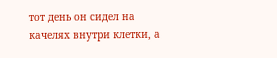тот день он сидел на качелях внутри клетки, а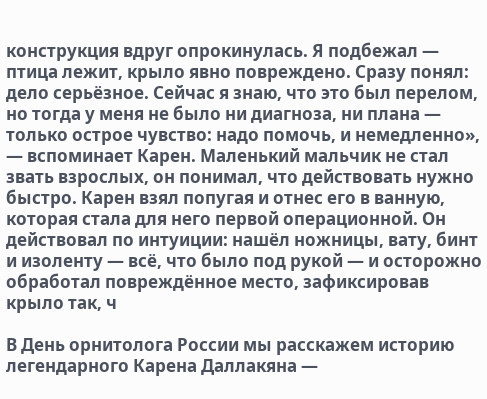конструкция вдруг опрокинулась. Я подбежал — птица лежит, крыло явно повреждено. Сразу понял: дело серьёзное. Сейчас я знаю, что это был перелом, но тогда у меня не было ни диагноза, ни плана — только острое чувство: надо помочь, и немедленно», — вспоминает Карен. Маленький мальчик не стал звать взрослых, он понимал, что действовать нужно быстро. Карен взял попугая и отнес его в ванную, которая стала для него первой операционной. Он действовал по интуиции: нашёл ножницы, вату, бинт и изоленту — всё, что было под рукой — и осторожно обработал повреждённое место, зафиксировав крыло так, ч

В День орнитолога России мы расскажем историю легендарного Карена Даллакяна —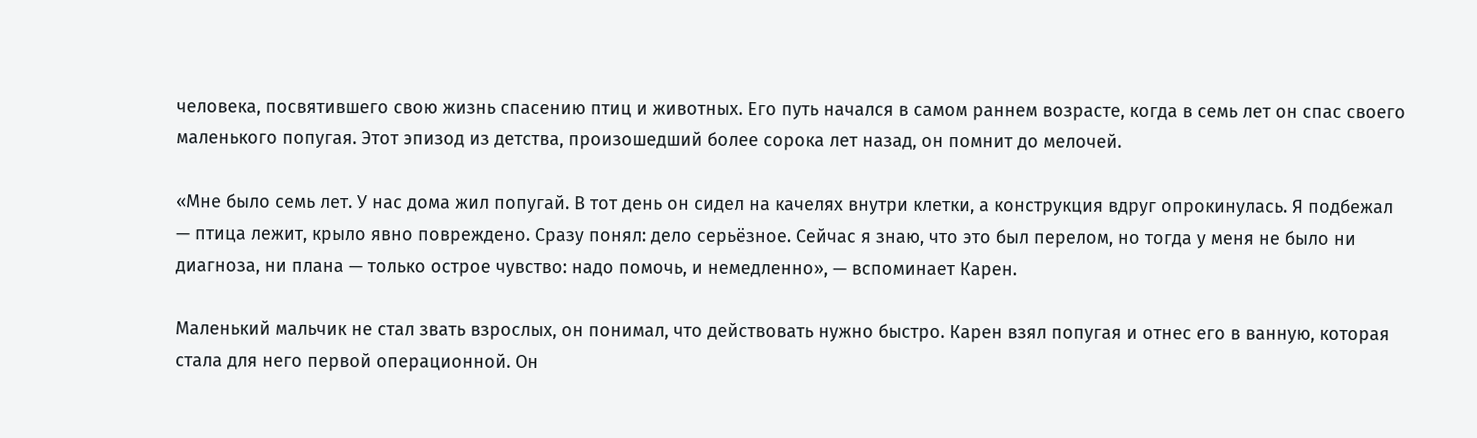человека, посвятившего свою жизнь спасению птиц и животных. Его путь начался в самом раннем возрасте, когда в семь лет он спас своего маленького попугая. Этот эпизод из детства, произошедший более сорока лет назад, он помнит до мелочей.

«Мне было семь лет. У нас дома жил попугай. В тот день он сидел на качелях внутри клетки, а конструкция вдруг опрокинулась. Я подбежал — птица лежит, крыло явно повреждено. Сразу понял: дело серьёзное. Сейчас я знаю, что это был перелом, но тогда у меня не было ни диагноза, ни плана — только острое чувство: надо помочь, и немедленно», — вспоминает Карен.

Маленький мальчик не стал звать взрослых, он понимал, что действовать нужно быстро. Карен взял попугая и отнес его в ванную, которая стала для него первой операционной. Он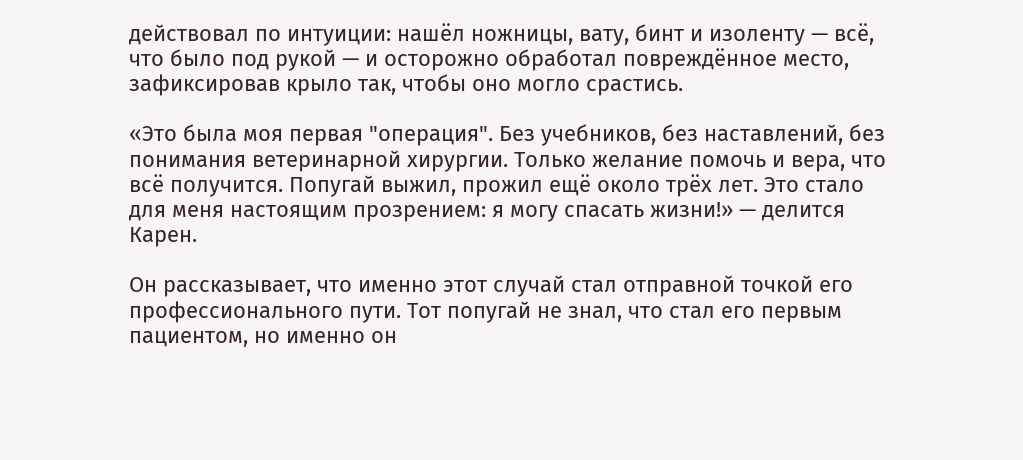действовал по интуиции: нашёл ножницы, вату, бинт и изоленту — всё, что было под рукой — и осторожно обработал повреждённое место, зафиксировав крыло так, чтобы оно могло срастись.

«Это была моя первая "операция". Без учебников, без наставлений, без понимания ветеринарной хирургии. Только желание помочь и вера, что всё получится. Попугай выжил, прожил ещё около трёх лет. Это стало для меня настоящим прозрением: я могу спасать жизни!» — делится Карен.

Он рассказывает, что именно этот случай стал отправной точкой его профессионального пути. Тот попугай не знал, что стал его первым пациентом, но именно он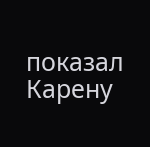показал Карену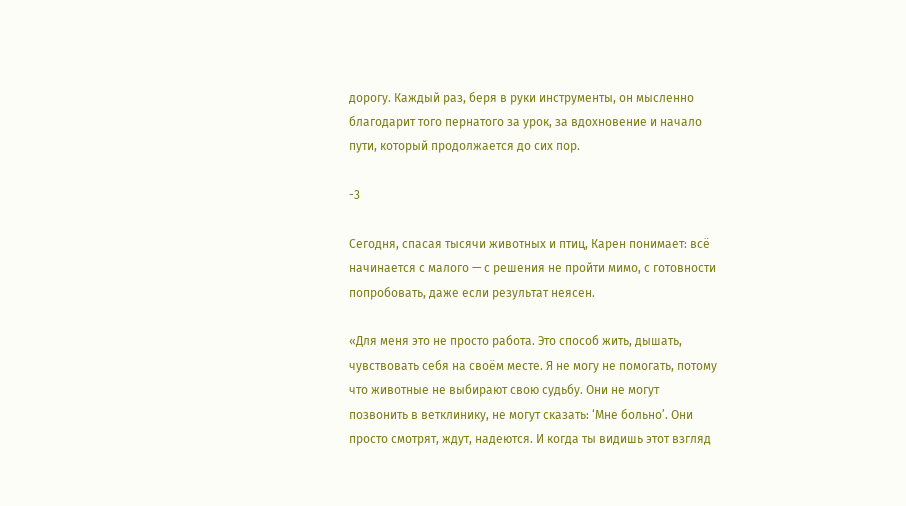дорогу. Каждый раз, беря в руки инструменты, он мысленно благодарит того пернатого за урок, за вдохновение и начало пути, который продолжается до сих пор.

-3

Сегодня, спасая тысячи животных и птиц, Карен понимает: всё начинается с малого — с решения не пройти мимо, с готовности попробовать, даже если результат неясен.

«Для меня это не просто работа. Это способ жить, дышать, чувствовать себя на своём месте. Я не могу не помогать, потому что животные не выбирают свою судьбу. Они не могут позвонить в ветклинику, не могут сказать: ‘Мне больно’. Они просто смотрят, ждут, надеются. И когда ты видишь этот взгляд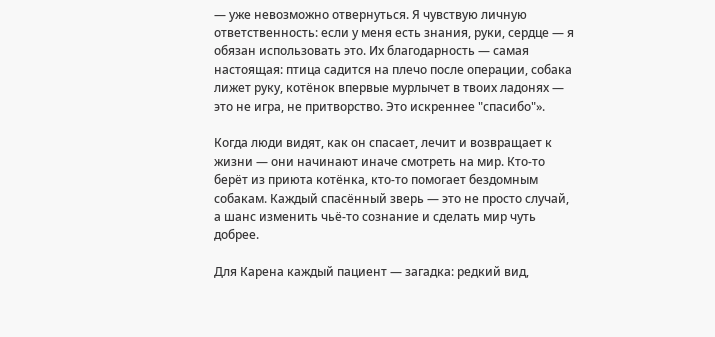— уже невозможно отвернуться. Я чувствую личную ответственность: если у меня есть знания, руки, сердце — я обязан использовать это. Их благодарность — самая настоящая: птица садится на плечо после операции, собака лижет руку, котёнок впервые мурлычет в твоих ладонях — это не игра, не притворство. Это искреннее "спасибо"».

Когда люди видят, как он спасает, лечит и возвращает к жизни — они начинают иначе смотреть на мир. Кто-то берёт из приюта котёнка, кто-то помогает бездомным собакам. Каждый спасённый зверь — это не просто случай, а шанс изменить чьё-то сознание и сделать мир чуть добрее.

Для Карена каждый пациент — загадка: редкий вид,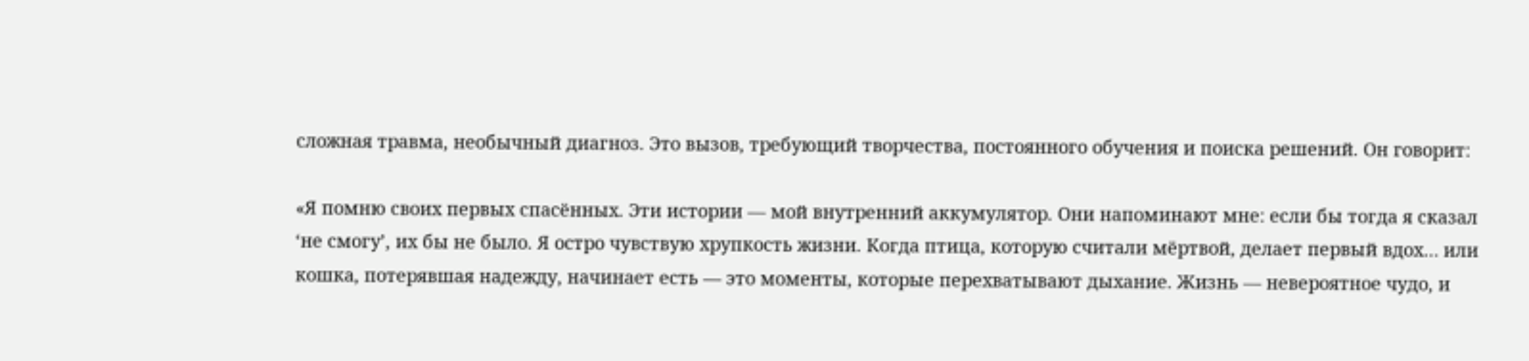сложная травма, необычный диагноз. Это вызов, требующий творчества, постоянного обучения и поиска решений. Он говорит:

«Я помню своих первых спасённых. Эти истории — мой внутренний аккумулятор. Они напоминают мне: если бы тогда я сказал ‘не смогу’, их бы не было. Я остро чувствую хрупкость жизни. Когда птица, которую считали мёртвой, делает первый вдох… или кошка, потерявшая надежду, начинает есть — это моменты, которые перехватывают дыхание. Жизнь — невероятное чудо, и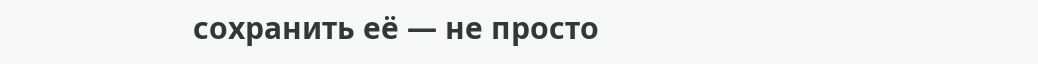сохранить её — не просто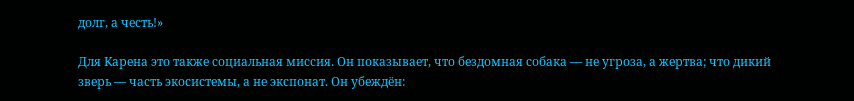долг, а честь!»

Для Карена это также социальная миссия. Он показывает, что бездомная собака — не угроза, а жертва; что дикий зверь — часть экосистемы, а не экспонат. Он убеждён: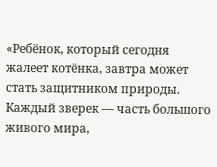«Ребёнок, который сегодня жалеет котёнка, завтра может стать защитником природы. Каждый зверек — часть большого живого мира,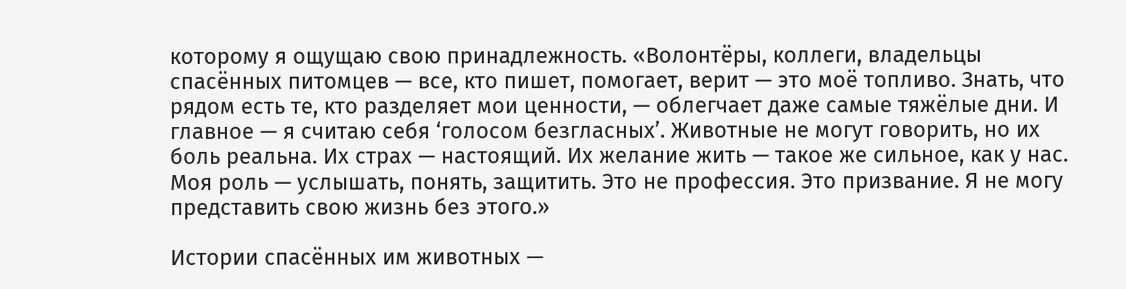которому я ощущаю свою принадлежность. «Волонтёры, коллеги, владельцы спасённых питомцев — все, кто пишет, помогает, верит — это моё топливо. Знать, что рядом есть те, кто разделяет мои ценности, — облегчает даже самые тяжёлые дни. И главное — я считаю себя ‘голосом безгласных’. Животные не могут говорить, но их боль реальна. Их страх — настоящий. Их желание жить — такое же сильное, как у нас. Моя роль — услышать, понять, защитить. Это не профессия. Это призвание. Я не могу представить свою жизнь без этого.»

Истории спасённых им животных —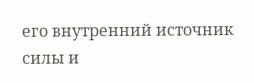его внутренний источник силы и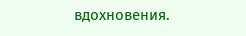вдохновения.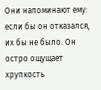Они напоминают ему: если бы он отказался, их бы не было. Он остро ощущает хрупкость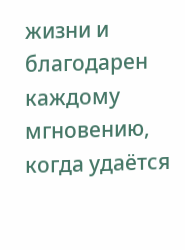жизни и благодарен каждому мгновению, когда удаётся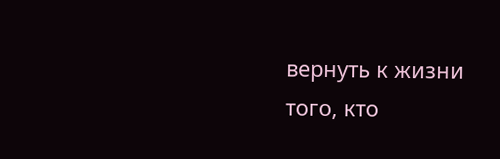вернуть к жизни того, кто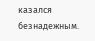казался безнадежным.